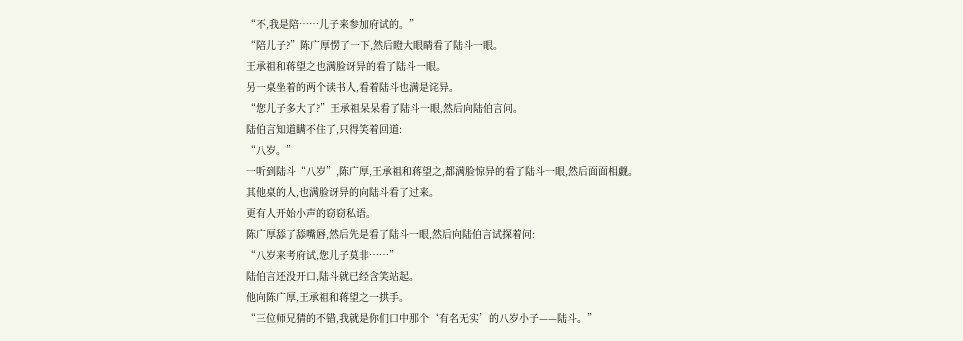“不,我是陪……儿子来参加府试的。”
“陪儿子?”陈广厚愣了一下,然后瞪大眼睛看了陆斗一眼。
王承祖和蒋望之也满脸讶异的看了陆斗一眼。
另一桌坐着的两个读书人,看着陆斗也满是诧异。
“您儿子多大了?”王承祖呆呆看了陆斗一眼,然后向陆伯言问。
陆伯言知道瞒不住了,只得笑着回道:
“八岁。”
一听到陆斗“八岁”,陈广厚,王承祖和蒋望之,都满脸惊异的看了陆斗一眼,然后面面相觑。
其他桌的人,也满脸讶异的向陆斗看了过来。
更有人开始小声的窃窃私语。
陈广厚舔了舔嘴唇,然后先是看了陆斗一眼,然后向陆伯言试探着问:
“八岁来考府试,您儿子莫非……”
陆伯言还没开口,陆斗就已经含笑站起。
他向陈广厚,王承祖和蒋望之一拱手。
“三位师兄猜的不错,我就是你们口中那个‘有名无实’的八岁小子——陆斗。”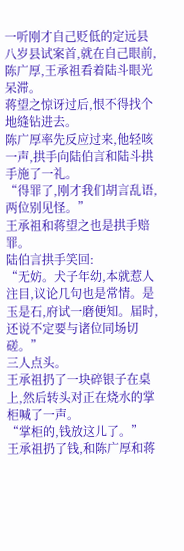一听刚才自己贬低的定远县八岁县试案首,就在自己眼前,陈广厚,王承祖看着陆斗眼光呆滞。
蒋望之惊讶过后,恨不得找个地缝钻进去。
陈广厚率先反应过来,他轻咳一声,拱手向陆伯言和陆斗拱手施了一礼。
“得罪了,刚才我们胡言乱语,两位别见怪。”
王承祖和蒋望之也是拱手赔罪。
陆伯言拱手笑回:
“无妨。犬子年幼,本就惹人注目,议论几句也是常情。是玉是石,府试一磨便知。届时,还说不定要与诸位同场切磋。”
三人点头。
王承祖扔了一块碎银子在桌上,然后转头对正在烧水的掌柜喊了一声。
“掌柜的,钱放这儿了。”
王承祖扔了钱,和陈广厚和蒋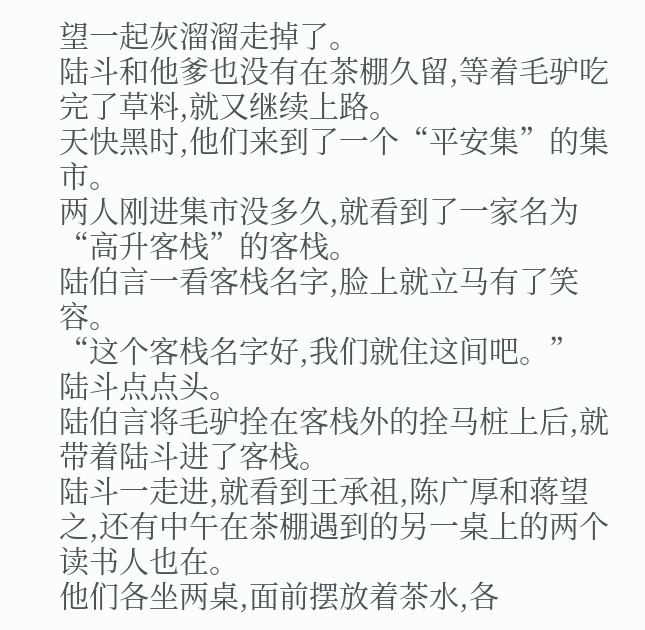望一起灰溜溜走掉了。
陆斗和他爹也没有在茶棚久留,等着毛驴吃完了草料,就又继续上路。
天快黑时,他们来到了一个“平安集”的集市。
两人刚进集市没多久,就看到了一家名为“高升客栈”的客栈。
陆伯言一看客栈名字,脸上就立马有了笑容。
“这个客栈名字好,我们就住这间吧。”
陆斗点点头。
陆伯言将毛驴拴在客栈外的拴马桩上后,就带着陆斗进了客栈。
陆斗一走进,就看到王承祖,陈广厚和蒋望之,还有中午在茶棚遇到的另一桌上的两个读书人也在。
他们各坐两桌,面前摆放着茶水,各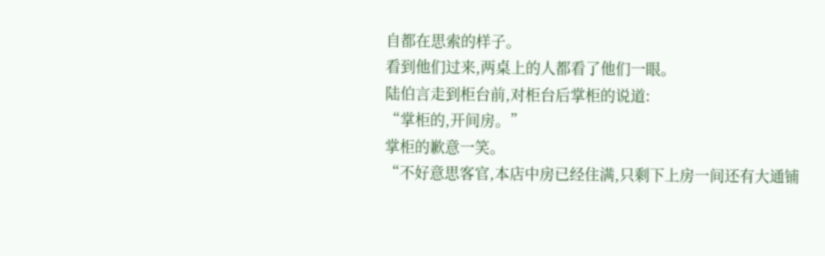自都在思索的样子。
看到他们过来,两桌上的人都看了他们一眼。
陆伯言走到柜台前,对柜台后掌柜的说道:
“掌柜的,开间房。”
掌柜的歉意一笑。
“不好意思客官,本店中房已经住满,只剩下上房一间还有大通铺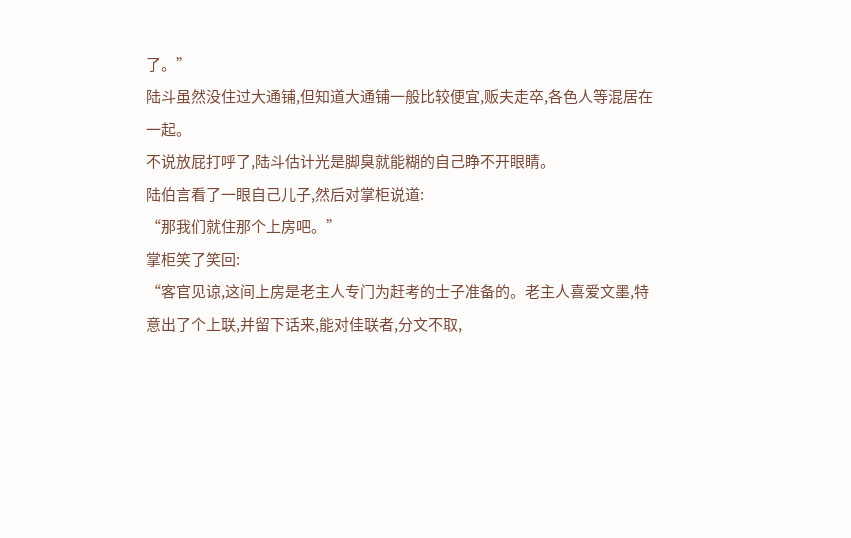了。”
陆斗虽然没住过大通铺,但知道大通铺一般比较便宜,贩夫走卒,各色人等混居在一起。
不说放屁打呼了,陆斗估计光是脚臭就能糊的自己睁不开眼睛。
陆伯言看了一眼自己儿子,然后对掌柜说道:
“那我们就住那个上房吧。”
掌柜笑了笑回:
“客官见谅,这间上房是老主人专门为赶考的士子准备的。老主人喜爱文墨,特意出了个上联,并留下话来,能对佳联者,分文不取,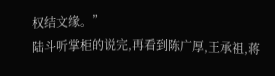权结文缘。”
陆斗听掌柜的说完,再看到陈广厚,王承祖,蒋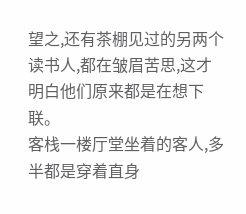望之,还有茶棚见过的另两个读书人,都在皱眉苦思,这才明白他们原来都是在想下联。
客栈一楼厅堂坐着的客人,多半都是穿着直身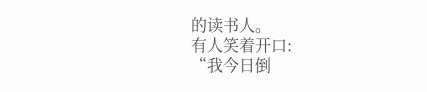的读书人。
有人笑着开口:
“我今日倒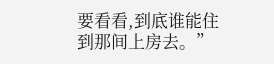要看看,到底谁能住到那间上房去。”